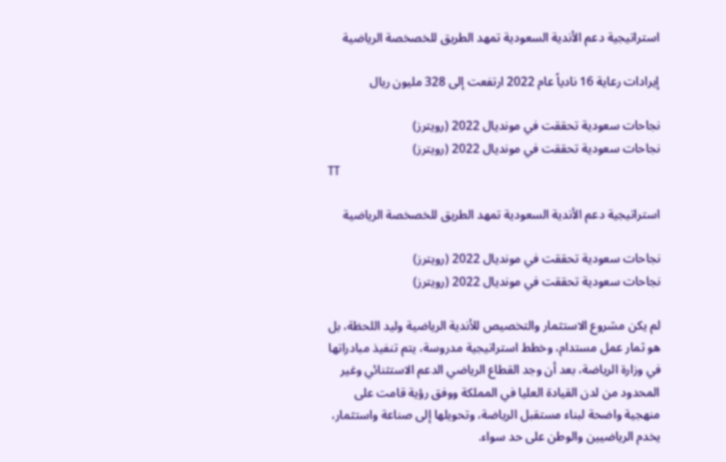استراتيجية دعم الأندية السعودية تمهد الطريق للخصخصة الرياضية

إيرادات رعاية 16 نادياً عام 2022 ارتفعت إلى 328 مليون ريال

نجاحات سعودية تحققت في مونديال 2022 (رويترز)
نجاحات سعودية تحققت في مونديال 2022 (رويترز)
TT

استراتيجية دعم الأندية السعودية تمهد الطريق للخصخصة الرياضية

نجاحات سعودية تحققت في مونديال 2022 (رويترز)
نجاحات سعودية تحققت في مونديال 2022 (رويترز)

لم يكن مشروع الاستثمار والتخصيص للأندية الرياضية وليد اللحظة، بل هو ثمار عمل مستدام، وخطط استراتيجية مدروسة، يتم تنفيذ مبادراتها في وزارة الرياضة، بعد أن وجد القطاع الرياضي الدعم الاستثنائي وغير المحدود من لدن القيادة العليا في المملكة ووفق رؤية قامت على منهجية واضحة لبناء مستقبل الرياضة، وتحويلها إلى صناعة واستثمار، يخدم الرياضيين والوطن على حد سواء.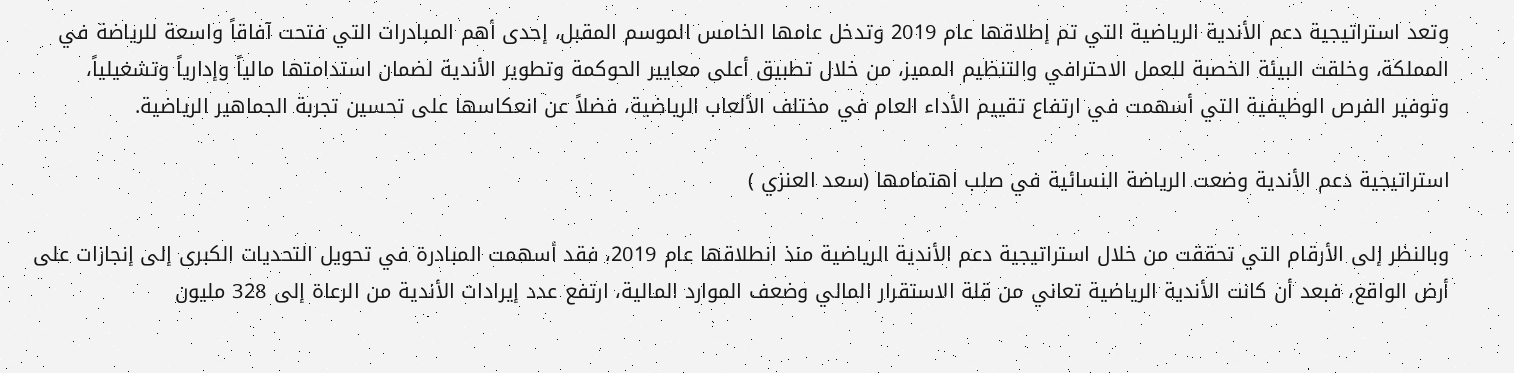وتعد استراتيجية دعم الأندية الرياضية التي تم إطلاقها عام 2019 وتدخل عامها الخامس الموسم المقبل، إحدى أهم المبادرات التي فتحت آفاقاً واسعة للرياضة في المملكة، وخلقت البيئة الخصبة للعمل الاحترافي والتنظيم المميز، من خلال تطبيق أعلى معايير الحوكمة وتطوير الأندية لضمان استدامتها مالياً وإدارياً وتشغيلياً، وتوفير الفرص الوظيفية التي أسهمت في ارتفاع تقييم الأداء العام في مختلف الألعاب الرياضية، فضلاً عن انعكاسها على تحسين تجربة الجماهير الرياضية.

استراتيجية دعم الأندية وضعت الرياضة النسائية في صلب اهتمامها (سعد العنزي )

وبالنظر إلى الأرقام التي تحققت من خلال استراتيجية دعم الأندية الرياضية منذ انطلاقها عام 2019، فقد أسهمت المبادرة في تحويل التحديات الكبرى إلى إنجازات على أرض الواقع، فبعد أن كانت الأندية الرياضية تعاني من قلة الاستقرار المالي وضعف الموارد المالية، ارتفع عدد إيرادات الأندية من الرعاة إلى 328 مليون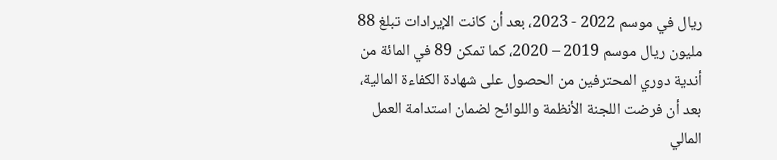ريال في موسم 2022 - 2023، بعد أن كانت الإيرادات تبلغ 88 مليون ريال موسم 2019 – 2020، كما تمكن 89 في المائة من أندية دوري المحترفين من الحصول على شهادة الكفاءة المالية، بعد أن فرضت اللجنة الأنظمة واللوائح لضمان استدامة العمل المالي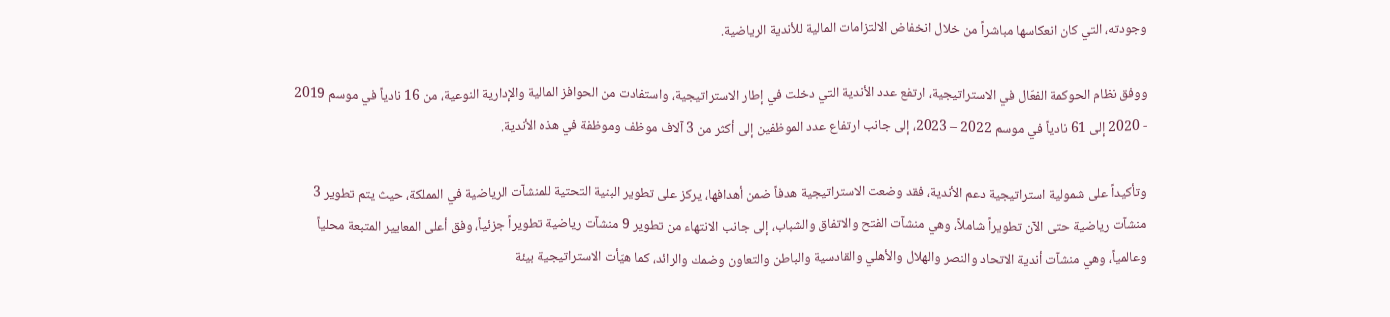وجودته، التي كان انعكاسها مباشراً من خلال انخفاض الالتزامات المالية للأندية الرياضية.

ووفق نظام الحوكمة الفعّال في الاستراتيجية، ارتفع عدد الأندية التي دخلت في إطار الاستراتيجية، واستفادت من الحوافز المالية والإدارية النوعية، من 16 نادياً في موسم 2019 - 2020 إلى 61 نادياً في موسم 2022 – 2023، إلى جانب ارتفاع عدد الموظفين إلى أكثر من 3 آلاف موظف وموظفة في هذه الأندية.

وتأكيداً على شمولية استراتيجية دعم الأندية، فقد وضعت الاستراتيجية هدفاً ضمن أهدافها، يركز على تطوير البنية التحتية للمنشآت الرياضية في المملكة، حيث يتم تطوير 3 منشآت رياضية حتى الآن تطويراً شاملاً، وهي منشآت الفتح والاتفاق والشباب، إلى جانب الانتهاء من تطوير 9 منشآت رياضية تطويراً جزئياً، وفق أعلى المعايير المتبعة محلياً وعالمياً، وهي منشآت أندية الاتحاد والنصر والهلال والأهلي والقادسية والباطن والتعاون وضمك والرائد، كما هيّأت الاستراتيجية بيئة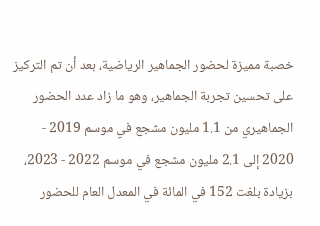خصبة مميزة لحضور الجماهير الرياضية، بعد أن تم التركيز على تحسين تجربة الجماهير، وهو ما زاد عدد الحضور الجماهيري من 1.1 مليون مشجع في موسم 2019 - 2020 إلى 2.1 مليون مشجع في موسم 2022 - 2023، بزيادة بلغت 152 في المائة في المعدل العام للحضور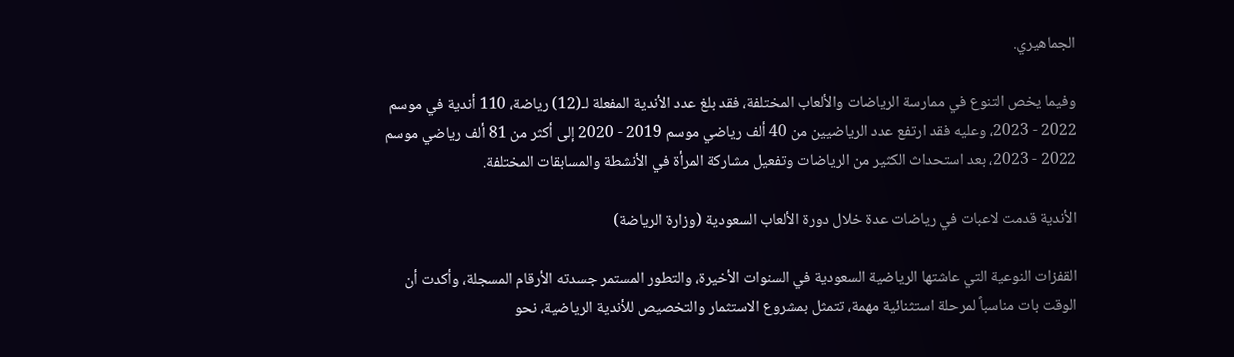الجماهيري.

وفيما يخص التنوع في ممارسة الرياضات والألعاب المختلفة، فقد بلغ عدد الأندية المفعلة لـ(12) رياضة، 110 أندية في موسم 2022 - 2023، وعليه فقد ارتفع عدد الرياضيين من 40 ألف رياضي موسم 2019 - 2020 إلى أكثر من 81 ألف رياضي موسم 2022 - 2023، بعد استحداث الكثير من الرياضات وتفعيل مشاركة المرأة في الأنشطة والمسابقات المختلفة.

الأندية قدمت لاعبات في رياضات عدة خلال دورة الألعاب السعودية (وزارة الرياضة)

القفزات النوعية التي عاشتها الرياضية السعودية في السنوات الأخيرة، والتطور المستمر جسدته الأرقام المسجلة، وأكدت أن الوقت بات مناسباً لمرحلة استثنائية مهمة، تتمثل بمشروع الاستثمار والتخصيص للأندية الرياضية، نحو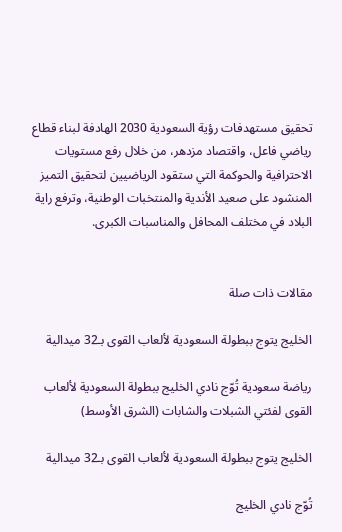تحقيق مستهدفات رؤية السعودية 2030 الهادفة لبناء قطاع رياضي فاعل، واقتصاد مزدهر، من خلال رفع مستويات الاحترافية والحوكمة التي ستقود الرياضيين لتحقيق التميز المنشود على صعيد الأندية والمنتخبات الوطنية، وترفع راية البلاد في مختلف المحافل والمناسبات الكبرى.


مقالات ذات صلة

الخليج يتوج ببطولة السعودية لألعاب القوى بـ32 ميدالية

رياضة سعودية تُوّج نادي الخليج ببطولة السعودية لألعاب القوى لفئتي الشبلات والشابات (الشرق الأوسط)

الخليج يتوج ببطولة السعودية لألعاب القوى بـ32 ميدالية

تُوّج نادي الخليج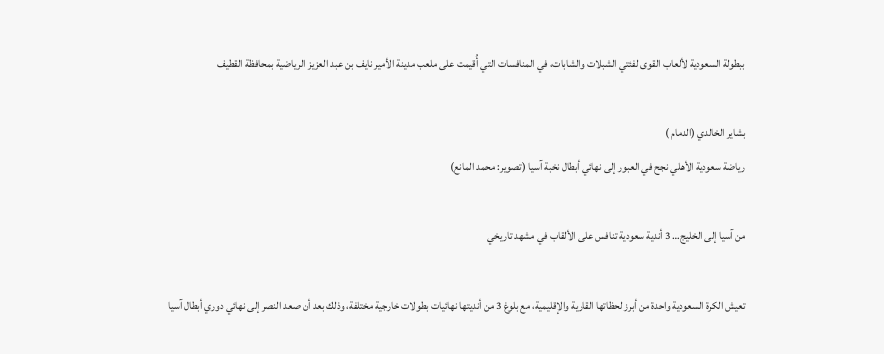ببطولة السعودية لألعاب القوى لفئتي الشبلات والشابات، في المنافسات التي أُقيمت على ملعب مدينة الأمير نايف بن عبد العزيز الرياضية بمحافظة القطيف

بشاير الخالدي (الدمام )
رياضة سعودية الأهلي نجح في العبور إلى نهائي أبطال نخبة آسيا (تصوير: محمد المانع)

من آسيا إلى الخليج… 3 أندية سعودية تنافس على الألقاب في مشهد تاريخي

تعيش الكرة السعودية واحدة من أبرز لحظاتها القارية والإقليمية، مع بلوغ 3 من أنديتها نهائيات بطولات خارجية مختلفة، وذلك بعد أن صعد النصر إلى نهائي دوري أبطال آسيا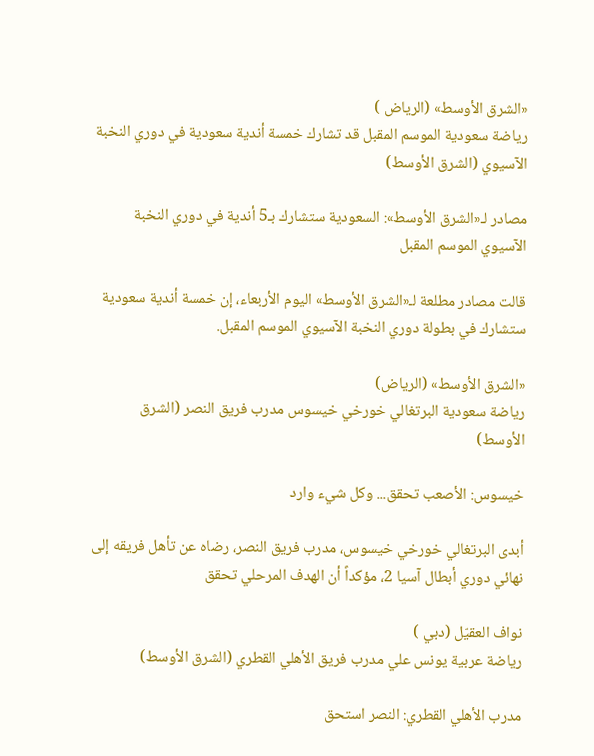«الشرق الأوسط» (الرياض )
رياضة سعودية الموسم المقبل قد تشارك خمسة أندية سعودية في دوري النخبة الآسيوي (الشرق الأوسط)

مصادر لـ«الشرق الأوسط»: السعودية ستشارك بـ5 أندية في دوري النخبة الآسيوي الموسم المقبل

قالت مصادر مطلعة لـ«الشرق الأوسط» اليوم الأربعاء، إن خمسة أندية سعودية ستشارك في بطولة دوري النخبة الآسيوي الموسم المقبل.

«الشرق الأوسط» (الرياض)
رياضة سعودية البرتغالي خورخي خيسوس مدرب فريق النصر (الشرق الأوسط)

خيسوس: الأصعب تحقق... وكل شيء وارد

أبدى البرتغالي خورخي خيسوس، مدرب فريق النصر، رضاه عن تأهل فريقه إلى نهائي دوري أبطال آسيا 2، مؤكداً أن الهدف المرحلي تحقق

نواف العقيّل (دبي )
رياضة عربية يونس علي مدرب فريق الأهلي القطري (الشرق الأوسط)

مدرب الأهلي القطري: النصر استحق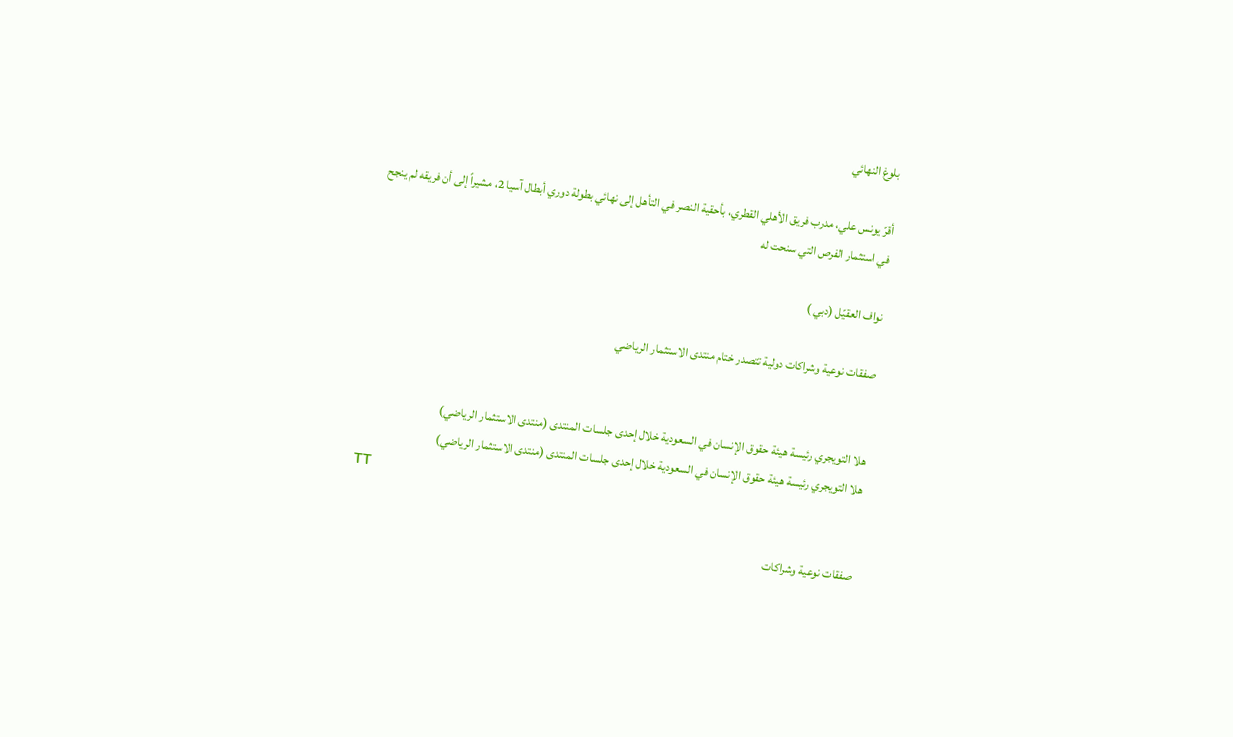بلوغ النهائي

أقرّ يونس علي، مدرب فريق الأهلي القطري، بأحقية النصر في التأهل إلى نهائي بطولة دوري أبطال آسيا 2، مشيراً إلى أن فريقه لم ينجح في استثمار الفرص التي سنحت له

نواف العقيّل (دبي )

صفقات نوعية وشراكات دولية تتصدر ختام منتدى الاستثمار الرياضي


هلا التويجري رئيسة هيئة حقوق الإنسان في السعودية خلال إحدى جلسات المنتدى (منتدى الاستثمار الرياضي)
هلا التويجري رئيسة هيئة حقوق الإنسان في السعودية خلال إحدى جلسات المنتدى (منتدى الاستثمار الرياضي)
TT

صفقات نوعية وشراكات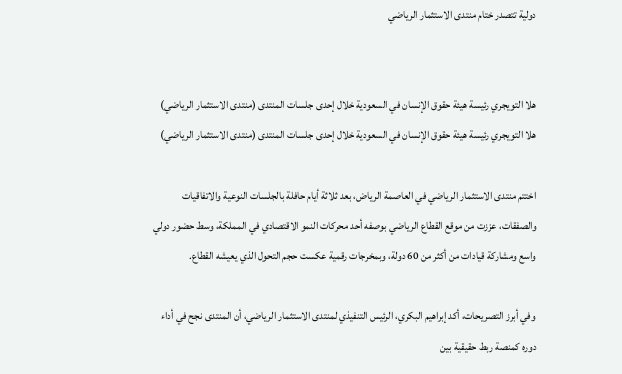دولية تتصدر ختام منتدى الاستثمار الرياضي


هلا التويجري رئيسة هيئة حقوق الإنسان في السعودية خلال إحدى جلسات المنتدى (منتدى الاستثمار الرياضي)
هلا التويجري رئيسة هيئة حقوق الإنسان في السعودية خلال إحدى جلسات المنتدى (منتدى الاستثمار الرياضي)

اختتم منتدى الاستثمار الرياضي في العاصمة الرياض، بعد ثلاثة أيام حافلة بالجلسات النوعية والاتفاقيات والصفقات، عززت من موقع القطاع الرياضي بوصفه أحد محركات النمو الاقتصادي في المملكة، وسط حضور دولي واسع ومشاركة قيادات من أكثر من 60 دولة، وبمخرجات رقمية عكست حجم التحول الذي يعيشه القطاع.

وفي أبرز التصريحات، أكد إبراهيم البكري، الرئيس التنفيذي لمنتدى الاستثمار الرياضي، أن المنتدى نجح في أداء دوره كمنصة ربط حقيقية بين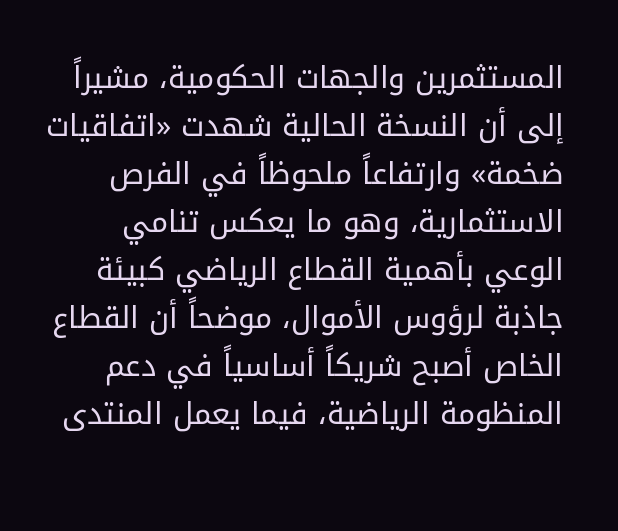المستثمرين والجهات الحكومية، مشيراً إلى أن النسخة الحالية شهدت «اتفاقيات ضخمة» وارتفاعاً ملحوظاً في الفرص الاستثمارية، وهو ما يعكس تنامي الوعي بأهمية القطاع الرياضي كبيئة جاذبة لرؤوس الأموال، موضحاً أن القطاع الخاص أصبح شريكاً أساسياً في دعم المنظومة الرياضية، فيما يعمل المنتدى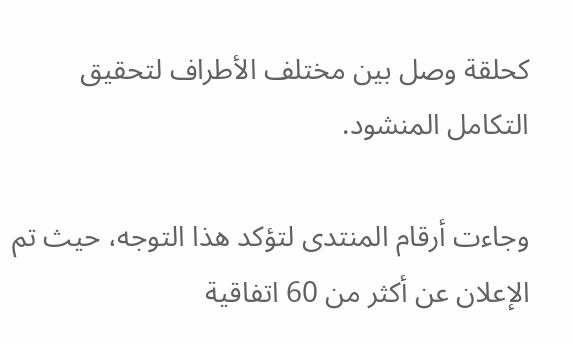كحلقة وصل بين مختلف الأطراف لتحقيق التكامل المنشود.

وجاءت أرقام المنتدى لتؤكد هذا التوجه، حيث تم الإعلان عن أكثر من 60 اتفاقية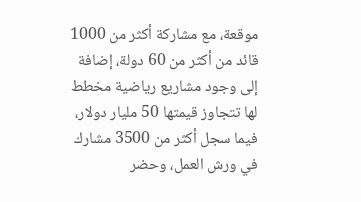موقعة، مع مشاركة أكثر من 1000 قائد من أكثر من 60 دولة، إضافة إلى وجود مشاريع رياضية مخطط لها تتجاوز قيمتها 50 مليار دولار، فيما سجل أكثر من 3500 مشارك في ورش العمل، وحضر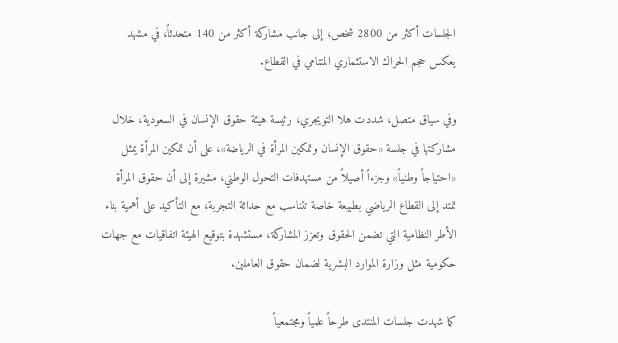الجلسات أكثر من 2800 شخص، إلى جانب مشاركة أكثر من 140 متحدثاً، في مشهد يعكس حجم الحراك الاستثماري المتنامي في القطاع.

وفي سياق متصل، شددت هلا التويجري، رئيسة هيئة حقوق الإنسان في السعودية، خلال مشاركتها في جلسة «حقوق الإنسان وتمكين المرأة في الرياضة»، على أن تمكين المرأة يمثل «احتياجاً وطنياً» وجزءاً أصيلاً من مستهدفات التحول الوطني، مشيرة إلى أن حقوق المرأة تمتد إلى القطاع الرياضي بطبيعة خاصة تتناسب مع حداثة التجربة، مع التأكيد على أهمية بناء الأطر النظامية التي تضمن الحقوق وتعزز المشاركة، مستشهدة بتوقيع الهيئة اتفاقيات مع جهات حكومية مثل وزارة الموارد البشرية لضمان حقوق العاملين.

كما شهدت جلسات المنتدى طرحاً علمياً ومجتمعياً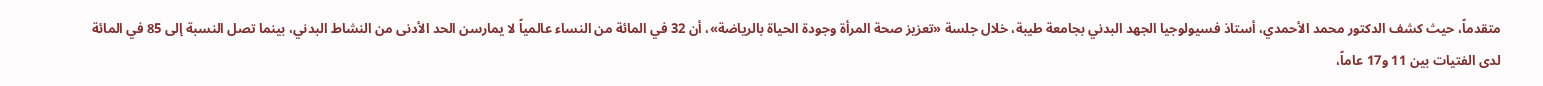متقدماً، حيث كشف الدكتور محمد الأحمدي، أستاذ فسيولوجيا الجهد البدني بجامعة طيبة، خلال جلسة «تعزيز صحة المرأة وجودة الحياة بالرياضة»، أن 32 في المائة من النساء عالمياً لا يمارسن الحد الأدنى من النشاط البدني، بينما تصل النسبة إلى 85 في المائة لدى الفتيات بين 11 و17 عاماً،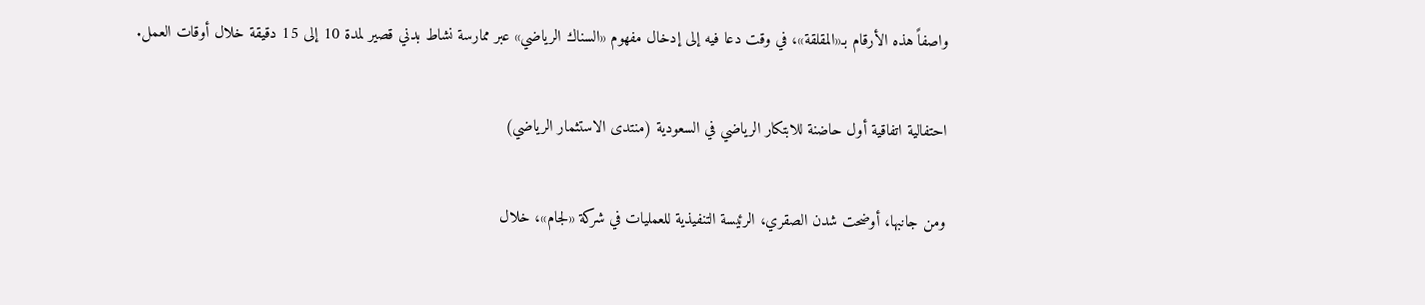واصفاً هذه الأرقام بـ«المقلقة»، في وقت دعا فيه إلى إدخال مفهوم «السناك الرياضي» عبر ممارسة نشاط بدني قصير لمدة 10 إلى 15 دقيقة خلال أوقات العمل.

احتفالية اتفاقية أول حاضنة للابتكار الرياضي في السعودية (منتدى الاستثمار الرياضي)

ومن جانبها، أوضحت شدن الصقري، الرئيسة التنفيذية للعمليات في شركة «لجام»، خلال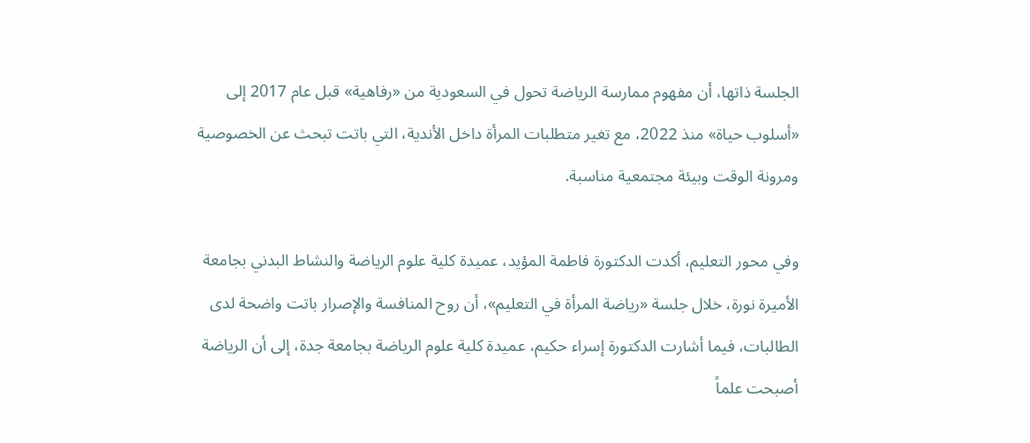الجلسة ذاتها، أن مفهوم ممارسة الرياضة تحول في السعودية من «رفاهية» قبل عام 2017 إلى «أسلوب حياة» منذ 2022، مع تغير متطلبات المرأة داخل الأندية، التي باتت تبحث عن الخصوصية ومرونة الوقت وبيئة مجتمعية مناسبة.

وفي محور التعليم، أكدت الدكتورة فاطمة المؤيد، عميدة كلية علوم الرياضة والنشاط البدني بجامعة الأميرة نورة، خلال جلسة «رياضة المرأة في التعليم»، أن روح المنافسة والإصرار باتت واضحة لدى الطالبات، فيما أشارت الدكتورة إسراء حكيم، عميدة كلية علوم الرياضة بجامعة جدة، إلى أن الرياضة أصبحت علماً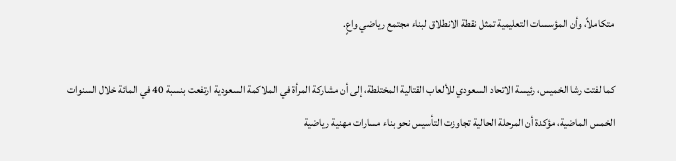متكاملاً، وأن المؤسسات التعليمية تمثل نقطة الانطلاق لبناء مجتمع رياضي واعٍ.

كما لفتت رشا الخميس، رئيسة الاتحاد السعودي للألعاب القتالية المختلطة، إلى أن مشاركة المرأة في الملاكمة السعودية ارتفعت بنسبة 40 في المائة خلال السنوات الخمس الماضية، مؤكدة أن المرحلة الحالية تجاوزت التأسيس نحو بناء مسارات مهنية رياضية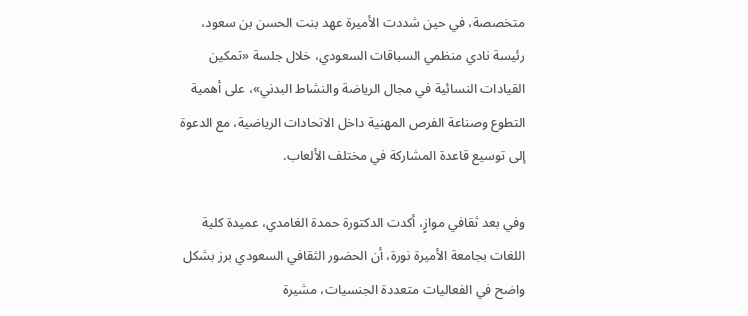متخصصة، في حين شددت الأميرة عهد بنت الحسن بن سعود، رئيسة نادي منظمي السباقات السعودي، خلال جلسة «تمكين القيادات النسائية في مجال الرياضة والنشاط البدني»، على أهمية التطوع وصناعة الفرص المهنية داخل الاتحادات الرياضية، مع الدعوة إلى توسيع قاعدة المشاركة في مختلف الألعاب.

وفي بعد ثقافي موازٍ، أكدت الدكتورة حمدة الغامدي، عميدة كلية اللغات بجامعة الأميرة نورة، أن الحضور الثقافي السعودي برز بشكل واضح في الفعاليات متعددة الجنسيات، مشيرة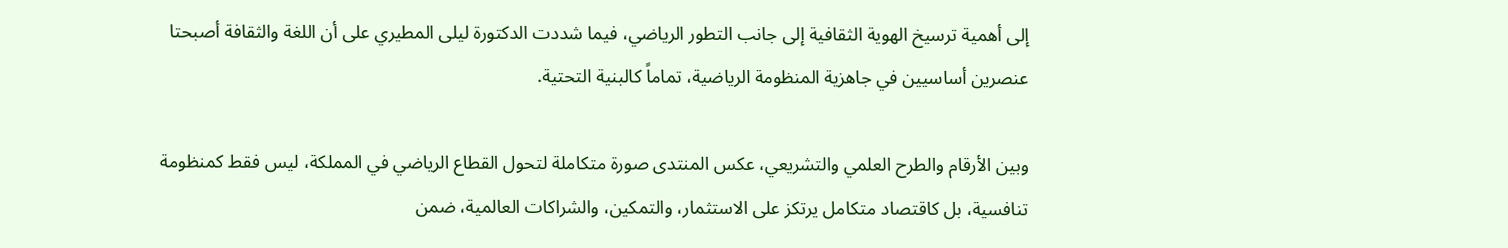إلى أهمية ترسيخ الهوية الثقافية إلى جانب التطور الرياضي، فيما شددت الدكتورة ليلى المطيري على أن اللغة والثقافة أصبحتا عنصرين أساسيين في جاهزية المنظومة الرياضية، تماماً كالبنية التحتية.

وبين الأرقام والطرح العلمي والتشريعي، عكس المنتدى صورة متكاملة لتحول القطاع الرياضي في المملكة، ليس فقط كمنظومة تنافسية، بل كاقتصاد متكامل يرتكز على الاستثمار، والتمكين، والشراكات العالمية، ضمن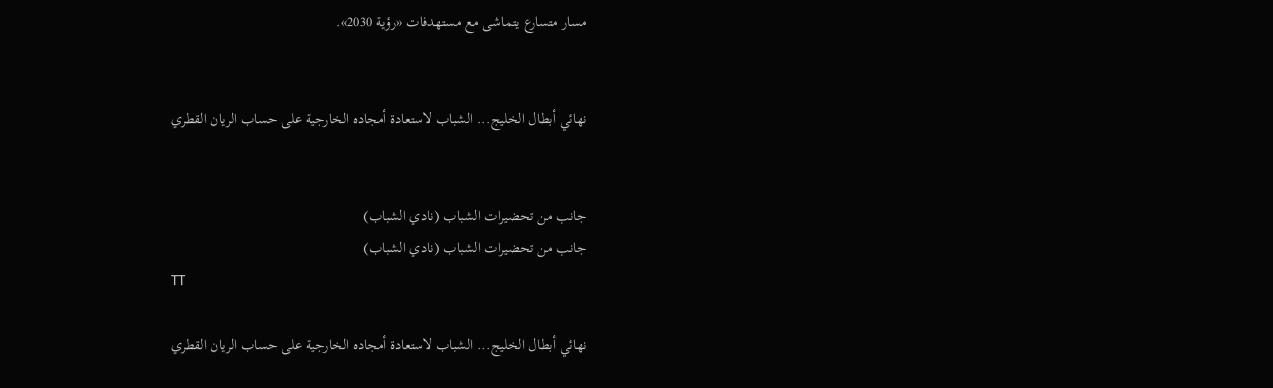مسار متسارع يتماشى مع مستهدفات «رؤية 2030».


نهائي أبطال الخليج... الشباب لاستعادة أمجاده الخارجية على حساب الريان القطري


جانب من تحضيرات الشباب (نادي الشباب)
جانب من تحضيرات الشباب (نادي الشباب)
TT

نهائي أبطال الخليج... الشباب لاستعادة أمجاده الخارجية على حساب الريان القطري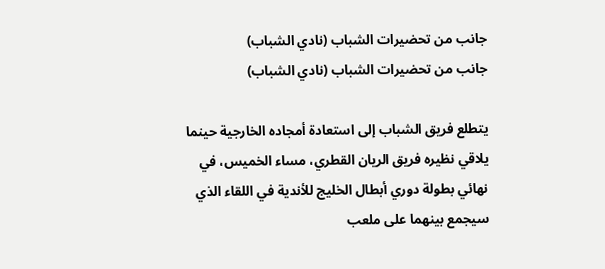جانب من تحضيرات الشباب (نادي الشباب)
جانب من تحضيرات الشباب (نادي الشباب)

يتطلع فريق الشباب إلى استعادة أمجاده الخارجية حينما يلاقي نظيره فريق الريان القطري، مساء الخميس، في نهائي بطولة دوري أبطال الخليج للأندية في اللقاء الذي سيجمع بينهما على ملعب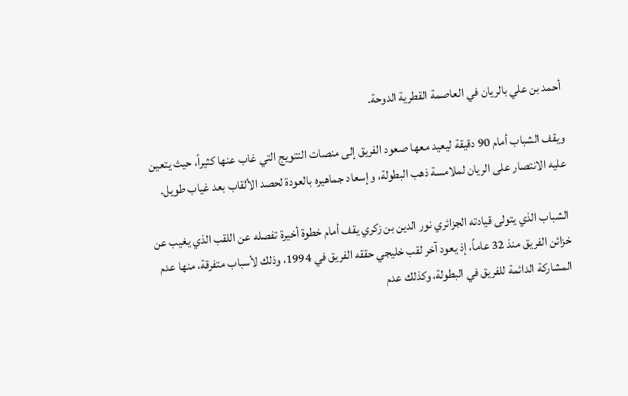أحمد بن علي بالريان في العاصمة القطرية الدوحة.

ويقف الشباب أمام 90 دقيقة ليعيد معها صعود الفريق إلى منصات التتويج التي غاب عنها كثيراً، حيث يتعين عليه الانتصار على الريان لملامسة ذهب البطولة، وإسعاد جماهيره بالعودة لحصد الألقاب بعد غياب طويل.

الشباب الذي يتولى قيادته الجزائري نور الدين بن زكري يقف أمام خطوة أخيرة تفصله عن اللقب الذي يغيب عن خزائن الفريق منذ 32 عاماً، إذ يعود آخر لقب خليجي حققه الفريق في 1994، وذلك لأسباب متفرقة، منها عدم المشاركة الدائمة للفريق في البطولة، وكذلك عدم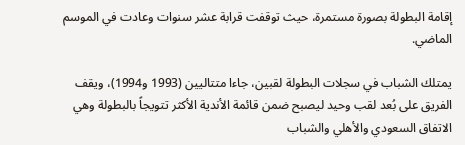إقامة البطولة بصورة مستمرة، حيث توقفت قرابة عشر سنوات وعادت في الموسم الماضي.

يمتلك الشباب في سجلات البطولة لقبين، جاءا متتاليين (1993 و1994)، ويقف الفريق على بُعد لقب وحيد ليصبح ضمن قائمة الأندية الأكثر تتويجاً بالبطولة وهي الاتفاق السعودي والأهلي والشباب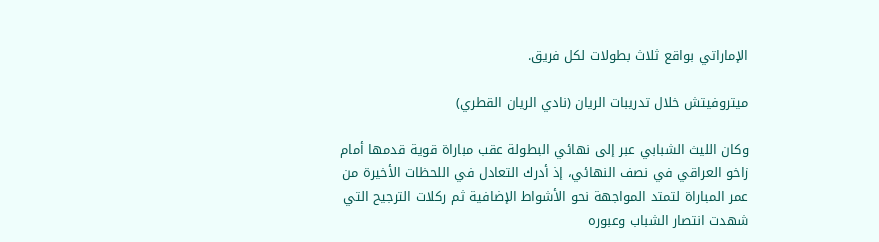الإماراتي بواقع ثلاث بطولات لكل فريق.

ميتروفيتش خلال تدريبات الريان (نادي الريان القطري)

وكان الليث الشبابي عبر إلى نهائي البطولة عقب مباراة قوية قدمها أمام زاخو العراقي في نصف النهائي، إذ أدرك التعادل في اللحظات الأخيرة من عمر المباراة لتمتد المواجهة نحو الأشواط الإضافية ثم ركلات الترجيح التي شهدت انتصار الشباب وعبوره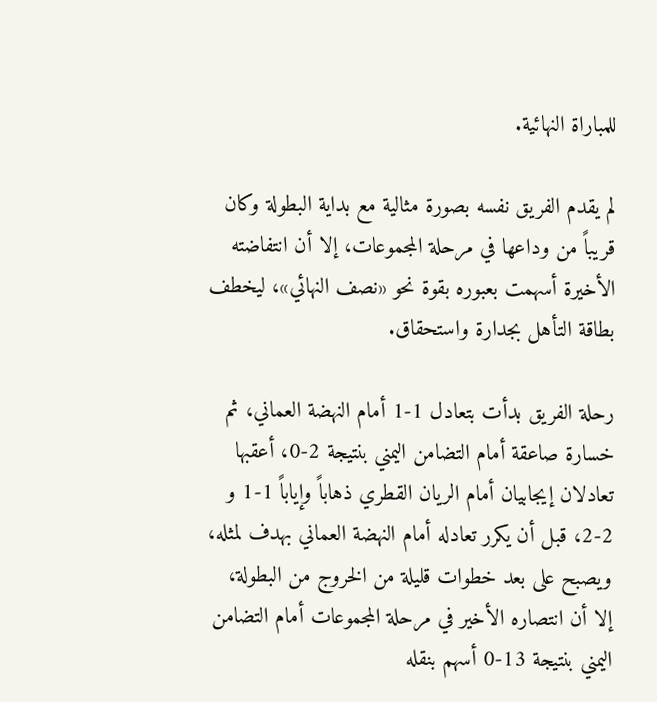للمباراة النهائية.

لم يقدم الفريق نفسه بصورة مثالية مع بداية البطولة وكان قريباً من وداعها في مرحلة المجموعات، إلا أن انتفاضته الأخيرة أسهمت بعبوره بقوة نحو «نصف النهائي»، ليخطف بطاقة التأهل بجدارة واستحقاق.

رحلة الفريق بدأت بتعادل 1-1 أمام النهضة العماني، ثم خسارة صاعقة أمام التضامن اليمني بنتيجة 2-0، أعقبها تعادلان إيجابيان أمام الريان القطري ذهاباً وإياباً 1-1 و 2-2، قبل أن يكرر تعادله أمام النهضة العماني بهدف لمثله، ويصبح على بعد خطوات قليلة من الخروج من البطولة، إلا أن انتصاره الأخير في مرحلة المجموعات أمام التضامن اليمني بنتيجة 13-0 أسهم بنقله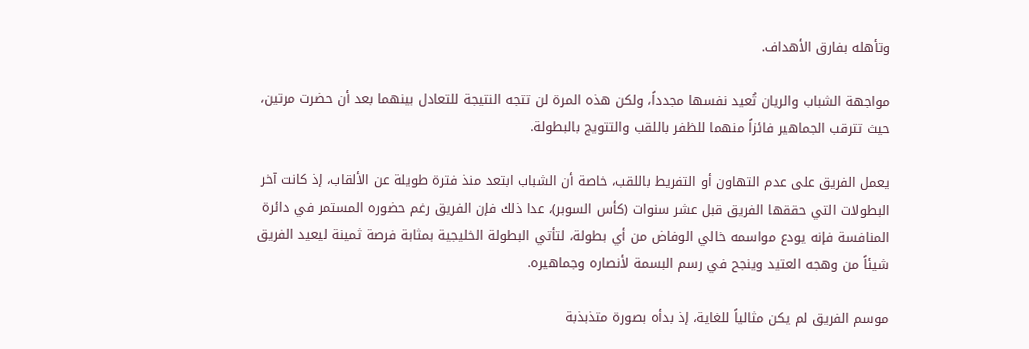وتأهله بفارق الأهداف.

مواجهة الشباب والريان تُعيد نفسها مجدداً، ولكن هذه المرة لن تتجه النتيجة للتعادل بينهما بعد أن حضرت مرتين، حيث تترقب الجماهير فائزاً منهما للظفر باللقب والتتويج بالبطولة.

يعمل الفريق على عدم التهاون أو التفريط باللقب، خاصة أن الشباب ابتعد منذ فترة طويلة عن الألقاب، إذ كانت آخر البطولات التي حققها الفريق قبل عشر سنوات (كأس السوبر)، عدا ذلك فإن الفريق رغم حضوره المستمر في دائرة المنافسة فإنه يودع مواسمه خالي الوفاض من أي بطولة، لتأتي البطولة الخليجية بمثابة فرصة ثمينة ليعيد الفريق شيئاً من وهجه العتيد وينجح في رسم البسمة لأنصاره وجماهيره.

موسم الفريق لم يكن مثالياً للغاية، إذ بدأه بصورة متذبذبة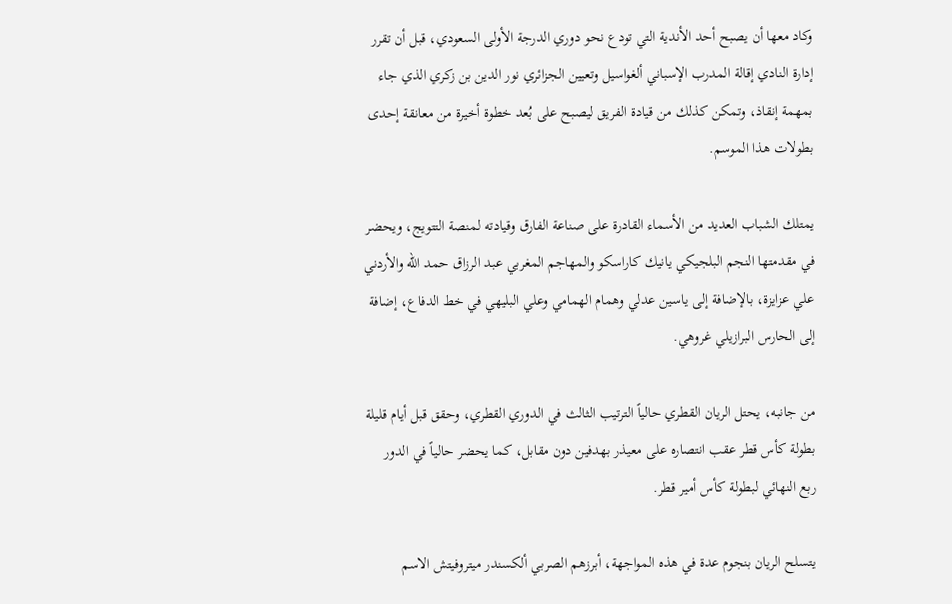وكاد معها أن يصبح أحد الأندية التي تودع نحو دوري الدرجة الأولى السعودي، قبل أن تقرر إدارة النادي إقالة المدرب الإسباني ألغواسيل وتعيين الجزائري نور الدين بن زكري الذي جاء بمهمة إنقاذ، وتمكن كذلك من قيادة الفريق ليصبح على بُعد خطوة أخيرة من معانقة إحدى بطولات هذا الموسم.

يمتلك الشباب العديد من الأسماء القادرة على صناعة الفارق وقيادته لمنصة التتويج، ويحضر في مقدمتها النجم البلجيكي يانيك كاراسكو والمهاجم المغربي عبد الرزاق حمد الله والأردني علي عزايزة، بالإضافة إلى ياسين عدلي وهمام الهمامي وعلي البليهي في خط الدفاع، إضافة إلى الحارس البرازيلي غروهي.

من جانبه، يحتل الريان القطري حالياً الترتيب الثالث في الدوري القطري، وحقق قبل أيام قليلة بطولة كأس قطر عقب انتصاره على معيذر بهدفين دون مقابل، كما يحضر حالياً في الدور ربع النهائي لبطولة كأس أمير قطر.

يتسلح الريان بنجوم عدة في هذه المواجهة، أبرزهم الصربي ألكسندر ميتروفيتش الاسم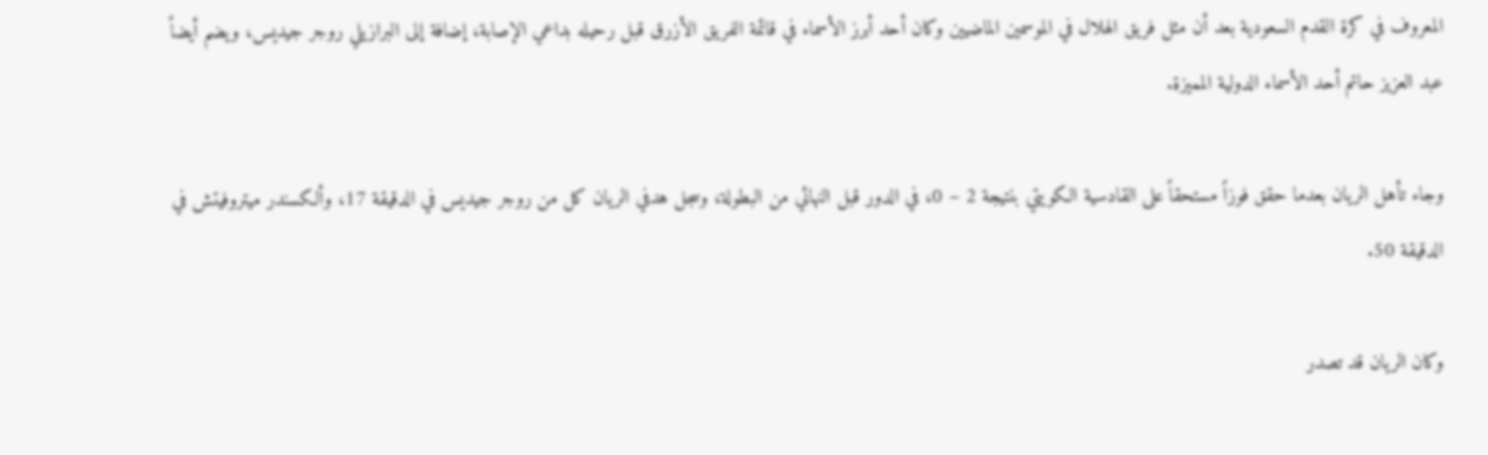المعروف في كرة القدم السعودية بعد أن مثل فريق الهلال في الموسمين الماضيين وكان أحد أبرز الأسماء في قائمة الفريق الأزرق قبل رحيله بداعي الإصابة، إضافة إلى البرازيلي روجر جيديس، ويضم أيضاً عبد العزيز حاتم أحد الأسماء الدولية المميزة.

وجاء تأهل الريان بعدما حقق فوزاً مستحقاً على القادسية الكويتي بنتيجة 2 – 0، في الدور قبل النهائي من البطولة، وسجل هدفي الريان كل من روجر جيديس في الدقيقة 17، وألكسندر ميتروفيتش في الدقيقة 50.

وكان الريان قد تصدر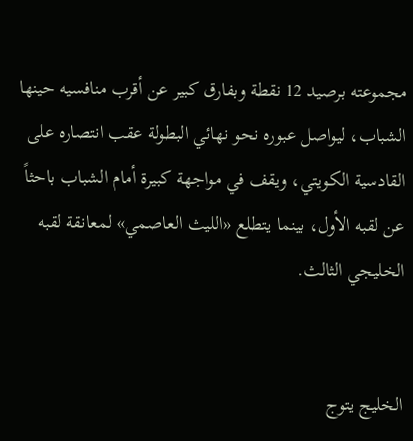مجموعته برصيد 12 نقطة وبفارق كبير عن أقرب منافسيه حينها الشباب، ليواصل عبوره نحو نهائي البطولة عقب انتصاره على القادسية الكويتي، ويقف في مواجهة كبيرة أمام الشباب باحثاً عن لقبه الأول، بينما يتطلع «الليث العاصمي» لمعانقة لقبه الخليجي الثالث.


الخليج يتوج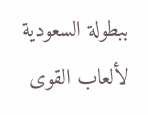ببطولة السعودية لألعاب القوى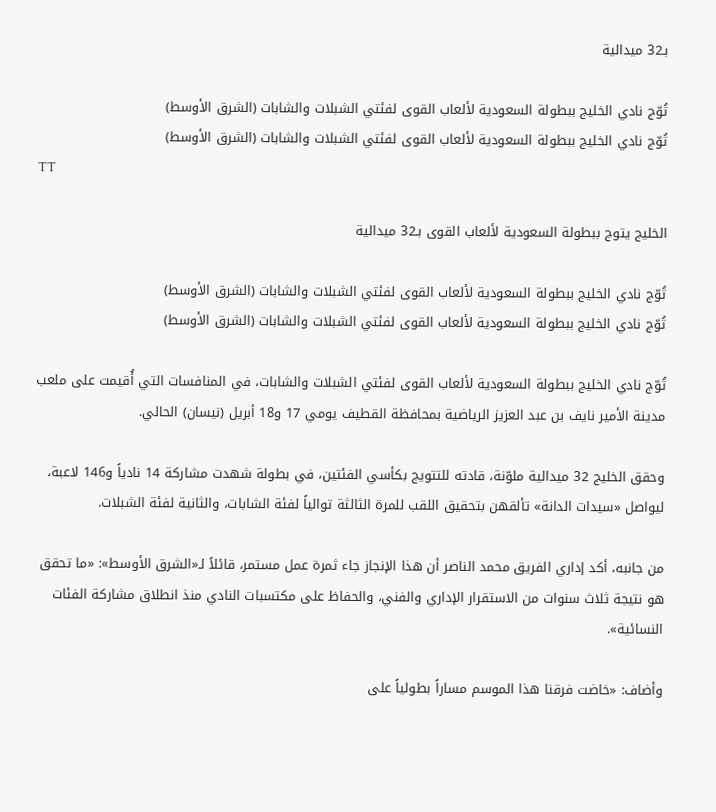بـ32 ميدالية

تُوّج نادي الخليج ببطولة السعودية لألعاب القوى لفئتي الشبلات والشابات (الشرق الأوسط)
تُوّج نادي الخليج ببطولة السعودية لألعاب القوى لفئتي الشبلات والشابات (الشرق الأوسط)
TT

الخليج يتوج ببطولة السعودية لألعاب القوى بـ32 ميدالية

تُوّج نادي الخليج ببطولة السعودية لألعاب القوى لفئتي الشبلات والشابات (الشرق الأوسط)
تُوّج نادي الخليج ببطولة السعودية لألعاب القوى لفئتي الشبلات والشابات (الشرق الأوسط)

تُوّج نادي الخليج ببطولة السعودية لألعاب القوى لفئتي الشبلات والشابات، في المنافسات التي أُقيمت على ملعب مدينة الأمير نايف بن عبد العزيز الرياضية بمحافظة القطيف يومي 17 و18 أبريل (نيسان) الحالي.

وحقق الخليج 32 ميدالية ملوّنة، قادته للتتويج بكأسي الفئتين، في بطولة شهدت مشاركة 14 نادياً و146 لاعبة، ليواصل «سيدات الدانة» تألقهن بتحقيق اللقب للمرة الثالثة توالياً لفئة الشابات، والثانية لفئة الشبلات.

من جانبه، أكد إداري الفريق محمد الناصر أن هذا الإنجاز جاء ثمرة عمل مستمر، قائلاً لـ«الشرق الأوسط»: «ما تحقق هو نتيجة ثلاث سنوات من الاستقرار الإداري والفني، والحفاظ على مكتسبات النادي منذ انطلاق مشاركة الفئات النسائية».

وأضاف: «خاضت فرقنا هذا الموسم مساراً بطولياً على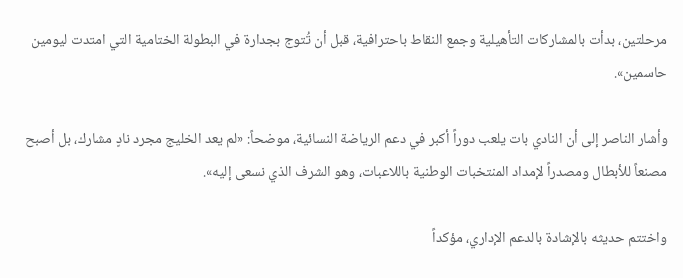مرحلتين، بدأت بالمشاركات التأهيلية وجمع النقاط باحترافية، قبل أن تُتوج بجدارة في البطولة الختامية التي امتدت ليومين حاسمين».

وأشار الناصر إلى أن النادي بات يلعب دوراً أكبر في دعم الرياضة النسائية، موضحاً: «لم يعد الخليج مجرد نادٍ مشارك، بل أصبح مصنعاً للأبطال ومصدراً لإمداد المنتخبات الوطنية باللاعبات، وهو الشرف الذي نسعى إليه».

واختتم حديثه بالإشادة بالدعم الإداري، مؤكداً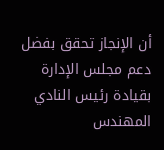أن الإنجاز تحقق بفضل دعم مجلس الإدارة بقيادة رئيس النادي المهندس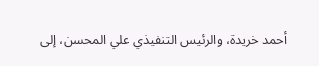أحمد خريدة، والرئيس التنفيذي علي المحسن، إلى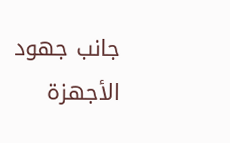جانب جهود الأجهزة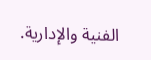الفنية والإدارية.